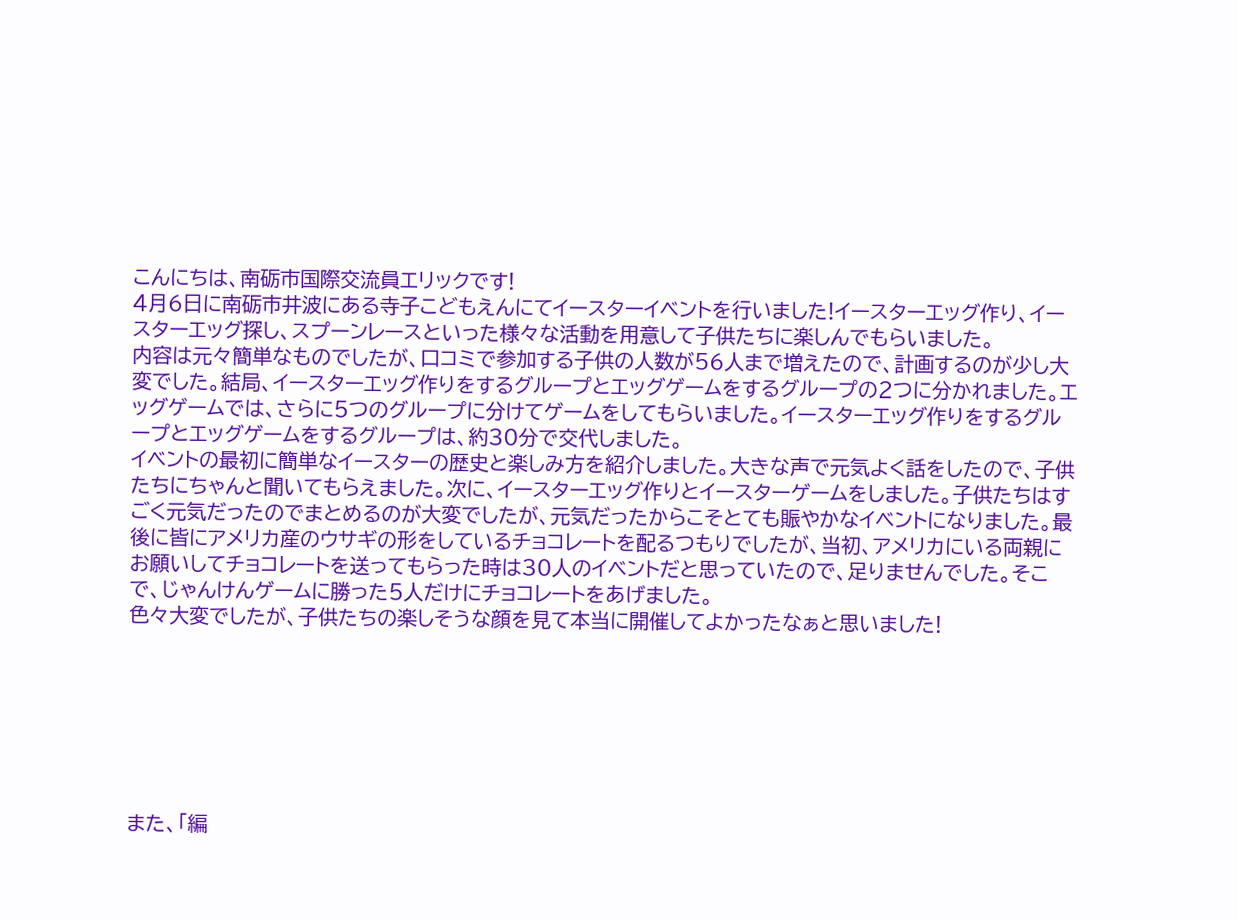こんにちは、南砺市国際交流員エリックです!
4月6日に南砺市井波にある寺子こどもえんにてイースターイベントを行いました!イースターエッグ作り、イースターエッグ探し、スプーンレースといった様々な活動を用意して子供たちに楽しんでもらいました。
内容は元々簡単なものでしたが、口コミで参加する子供の人数が56人まで増えたので、計画するのが少し大変でした。結局、イースターエッグ作りをするグループとエッグゲームをするグループの2つに分かれました。エッグゲームでは、さらに5つのグループに分けてゲームをしてもらいました。イースターエッグ作りをするグループとエッグゲームをするグループは、約30分で交代しました。
イベントの最初に簡単なイースターの歴史と楽しみ方を紹介しました。大きな声で元気よく話をしたので、子供たちにちゃんと聞いてもらえました。次に、イースターエッグ作りとイースターゲームをしました。子供たちはすごく元気だったのでまとめるのが大変でしたが、元気だったからこそとても賑やかなイベントになりました。最後に皆にアメリカ産のウサギの形をしているチョコレートを配るつもりでしたが、当初、アメリカにいる両親にお願いしてチョコレートを送ってもらった時は30人のイベントだと思っていたので、足りませんでした。そこで、じゃんけんゲームに勝った5人だけにチョコレートをあげました。
色々大変でしたが、子供たちの楽しそうな顔を見て本当に開催してよかったなぁと思いました!







また、「編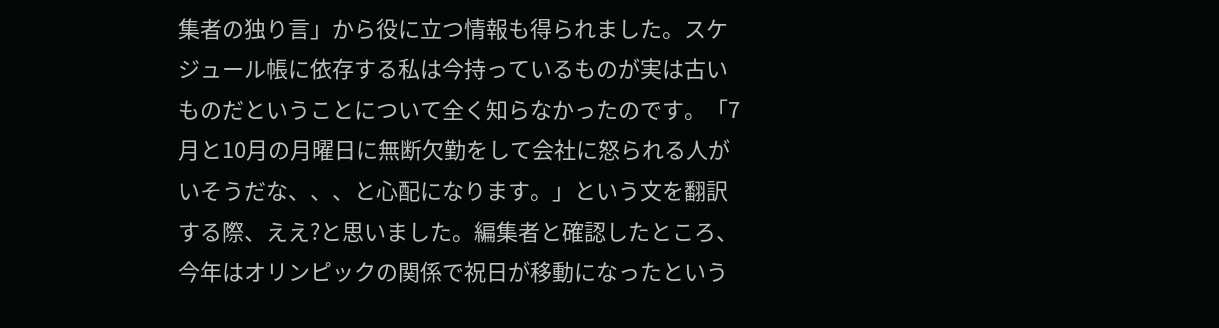集者の独り言」から役に立つ情報も得られました。スケジュール帳に依存する私は今持っているものが実は古いものだということについて全く知らなかったのです。「7月と10月の月曜日に無断欠勤をして会社に怒られる人がいそうだな、、、と心配になります。」という文を翻訳する際、ええ?と思いました。編集者と確認したところ、今年はオリンピックの関係で祝日が移動になったという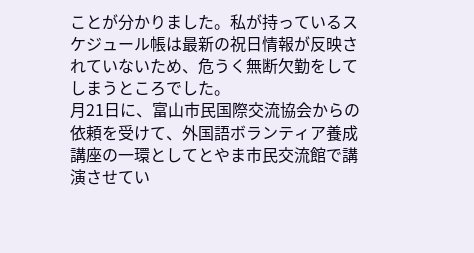ことが分かりました。私が持っているスケジュール帳は最新の祝日情報が反映されていないため、危うく無断欠勤をしてしまうところでした。
月21日に、富山市民国際交流協会からの依頼を受けて、外国語ボランティア養成講座の一環としてとやま市民交流館で講演させてい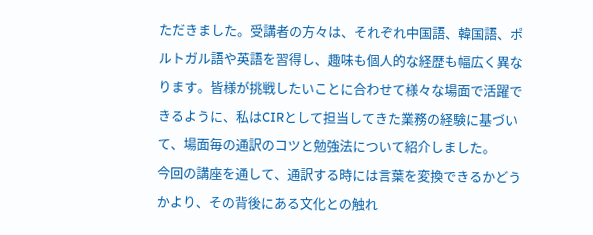ただきました。受講者の方々は、それぞれ中国語、韓国語、ポルトガル語や英語を習得し、趣味も個人的な経歴も幅広く異なります。皆様が挑戦したいことに合わせて様々な場面で活躍できるように、私はCIRとして担当してきた業務の経験に基づいて、場面毎の通訳のコツと勉強法について紹介しました。
今回の講座を通して、通訳する時には言葉を変換できるかどうかより、その背後にある文化との触れ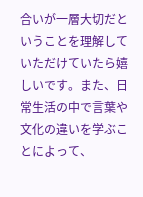合いが一層大切だということを理解していただけていたら嬉しいです。また、日常生活の中で言葉や文化の違いを学ぶことによって、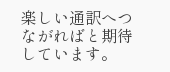楽しい通訳へつながればと期待しています。